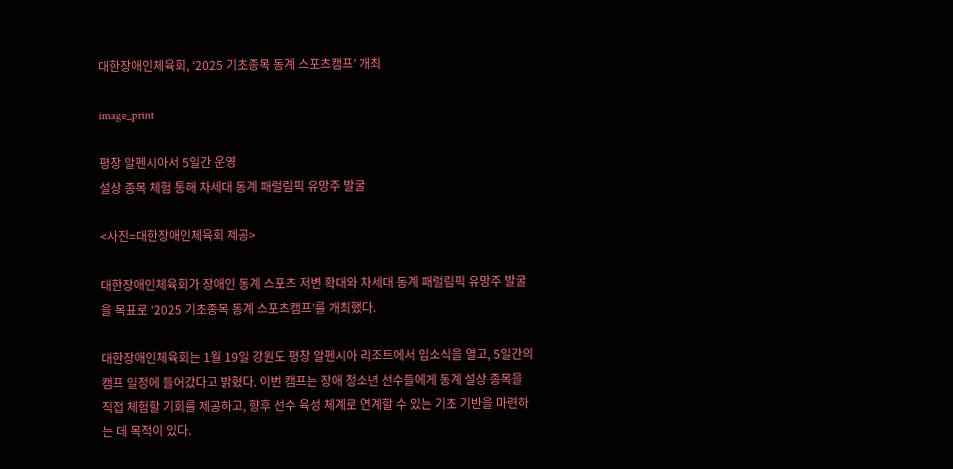대한장애인체육회, ‘2025 기초종목 동계 스포츠캠프’ 개최

image_print

평창 알펜시아서 5일간 운영
설상 종목 체험 통해 차세대 동계 패럴림픽 유망주 발굴

<사진=대한장애인체육회 제공>

대한장애인체육회가 장애인 동계 스포츠 저변 확대와 차세대 동계 패럴림픽 유망주 발굴을 목표로 ‘2025 기초종목 동계 스포츠캠프’를 개최했다.

대한장애인체육회는 1월 19일 강원도 평창 알펜시아 리조트에서 입소식을 열고, 5일간의 캠프 일정에 들어갔다고 밝혔다. 이번 캠프는 장애 청소년 선수들에게 동계 설상 종목을 직접 체험할 기회를 제공하고, 향후 선수 육성 체계로 연계할 수 있는 기초 기반을 마련하는 데 목적이 있다.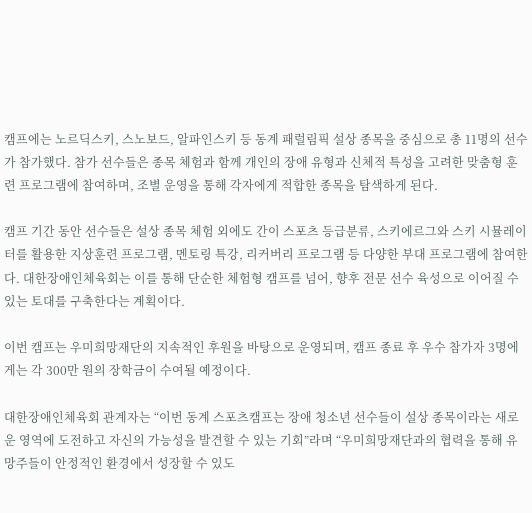캠프에는 노르딕스키, 스노보드, 알파인스키 등 동계 패럴림픽 설상 종목을 중심으로 총 11명의 선수가 참가했다. 참가 선수들은 종목 체험과 함께 개인의 장애 유형과 신체적 특성을 고려한 맞춤형 훈련 프로그램에 참여하며, 조별 운영을 통해 각자에게 적합한 종목을 탐색하게 된다.

캠프 기간 동안 선수들은 설상 종목 체험 외에도 간이 스포츠 등급분류, 스키에르그와 스키 시뮬레이터를 활용한 지상훈련 프로그램, 멘토링 특강, 리커버리 프로그램 등 다양한 부대 프로그램에 참여한다. 대한장애인체육회는 이를 통해 단순한 체험형 캠프를 넘어, 향후 전문 선수 육성으로 이어질 수 있는 토대를 구축한다는 계획이다.

이번 캠프는 우미희망재단의 지속적인 후원을 바탕으로 운영되며, 캠프 종료 후 우수 참가자 3명에게는 각 300만 원의 장학금이 수여될 예정이다.

대한장애인체육회 관계자는 “이번 동계 스포츠캠프는 장애 청소년 선수들이 설상 종목이라는 새로운 영역에 도전하고 자신의 가능성을 발견할 수 있는 기회”라며 “우미희망재단과의 협력을 통해 유망주들이 안정적인 환경에서 성장할 수 있도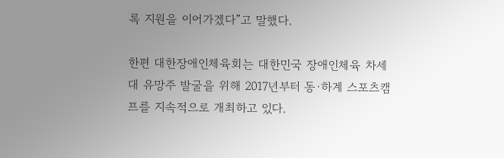록 지원을 이어가겠다”고 말했다.

한편 대한장애인체육회는 대한민국 장애인체육 차세대 유망주 발굴을 위해 2017년부터 동·하계 스포츠캠프를 지속적으로 개최하고 있다.